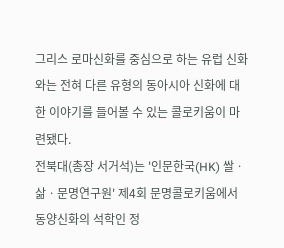그리스 로마신화를 중심으로 하는 유럽 신화와는 전혀 다른 유형의 동아시아 신화에 대한 이야기를 들어볼 수 있는 콜로키움이 마련됐다.
전북대(총장 서거석)는 '인문한국(HK) 쌀ㆍ삶ㆍ문명연구원' 제4회 문명콜로키움에서 동양신화의 석학인 정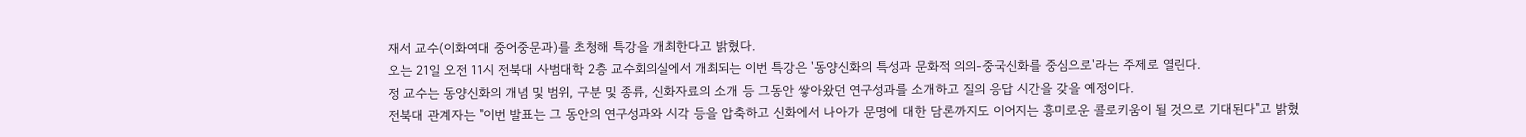재서 교수(이화여대 중어중문과)를 초청해 특강을 개최한다고 밝혔다.
오는 21일 오전 11시 전북대 사범대학 2층 교수회의실에서 개최되는 이번 특강은 '동양신화의 특성과 문화적 의의-중국신화를 중심으로'라는 주제로 열린다.
정 교수는 동양신화의 개념 및 범위, 구분 및 종류, 신화자료의 소개 등 그동안 쌓아왔던 연구성과를 소개하고 질의 응답 시간을 갖을 예정이다.
전북대 관계자는 "이번 발표는 그 동안의 연구성과와 시각 등을 압축하고 신화에서 나아가 문명에 대한 담론까지도 이어지는 흥미로운 콜로키움이 될 것으로 기대된다"고 밝혔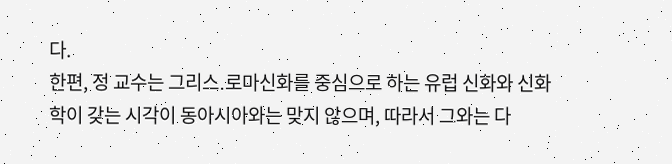다.
한편, 정 교수는 그리스․로마신화를 중심으로 하는 유럽 신화와 신화학이 갖는 시각이 동아시아와는 맞지 않으며, 따라서 그와는 다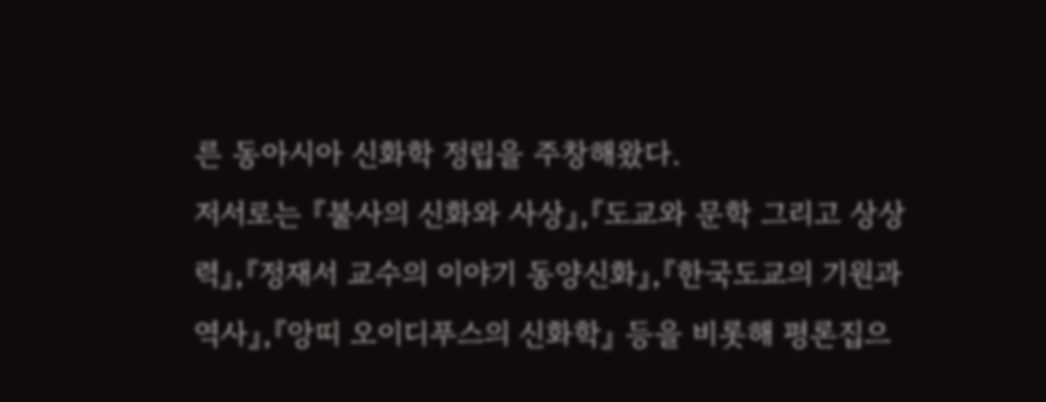른 동아시아 신화학 정립을 주창해왔다.
저서로는 『불사의 신화와 사상』,『도교와 문학 그리고 상상력』,『정재서 교수의 이야기 동양신화』,『한국도교의 기원과 역사』,『앙띠 오이디푸스의 신화학』 등을 비롯해 평론집으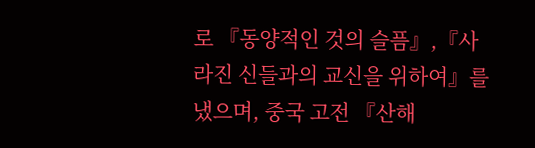로 『동양적인 것의 슬픔』,『사라진 신들과의 교신을 위하여』를 냈으며, 중국 고전 『산해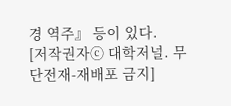경 역주』 등이 있다.
[저작권자ⓒ 대학저널. 무단전재-재배포 금지]